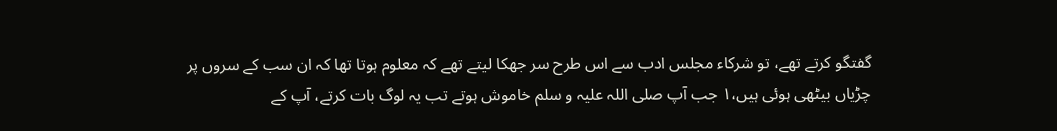گفتگو کرتے تھے، تو شرکاء مجلس ادب سے اس طرح سر جھکا لیتے تھے کہ معلوم ہوتا تھا کہ ان سب کے سروں پر چڑیاں بیٹھی ہوئی ہیں،١ جب آپ صلی اللہ علیہ و سلم خاموش ہوتے تب یہ لوگ بات کرتے، آپ کے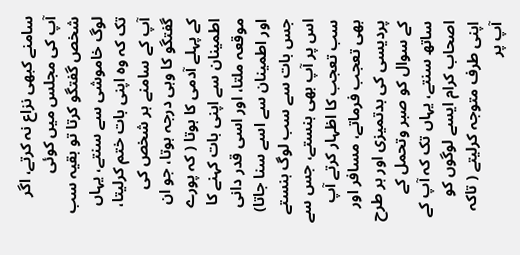سامنے کبھی نزاع نہ کرتے، اگر آپ کی مجلس میں کوئی شخص گفتگو کرتا تو بقیہ سب لوگ خاموشی سے سنتے، یہاں تک کہ وہ اپنی بات ختم کرلیتا، آپ کے سامنے ہر شخص کی گفتگو کا وہی درجہ ہوتا، جو ان کے پہلے آدمی کا ہوتا ( کہ پورے اطمینان سے اپنی بات کہنے کا موقعہ ملتا، اور اسی قدر دانی اور اطمینان سے اسے سنا جاتا) جس بات سے سب لوگ ہنستے اس پر آپ بھی ہنستے، جس سے سب تعجب کا اظہار کرتے آپ بھی تعجب فرماتے، مسافر اور پردیسی کی بدتمیزی اور ہر طرح کے سوال کو صبر وتحمل کے ساتھ سنتے، یہاں تک کہ آپ کے اصحاب کرام ایسے لوگوں کو اپنی طرف متوجہ کرلیتے ( تاکہ آپ پر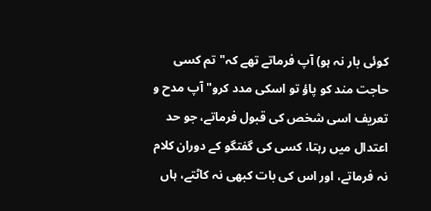کوئی بار نہ ہو) آپ فرماتے تھے کہ" تم کسی حاجت مند کو پاؤ تو اسکی مدد کرو" آپ مدح و تعریف اسی شخص کی قبول فرماتے، جو حد اعتدال میں رہتا، کسی کی گفتگو کے دوران کلام نہ فرماتے، اور اس کی بات کبھی نہ کاٹتے، ہاں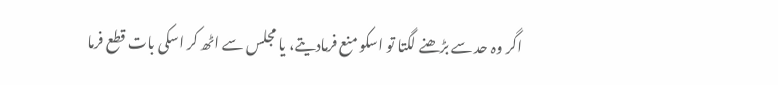اگر وہ حد سے بڑھنے لگتا تو اسکو منع فرمادیتے، یا مجلس سے اٹھ کر اسکی بات قطع فرما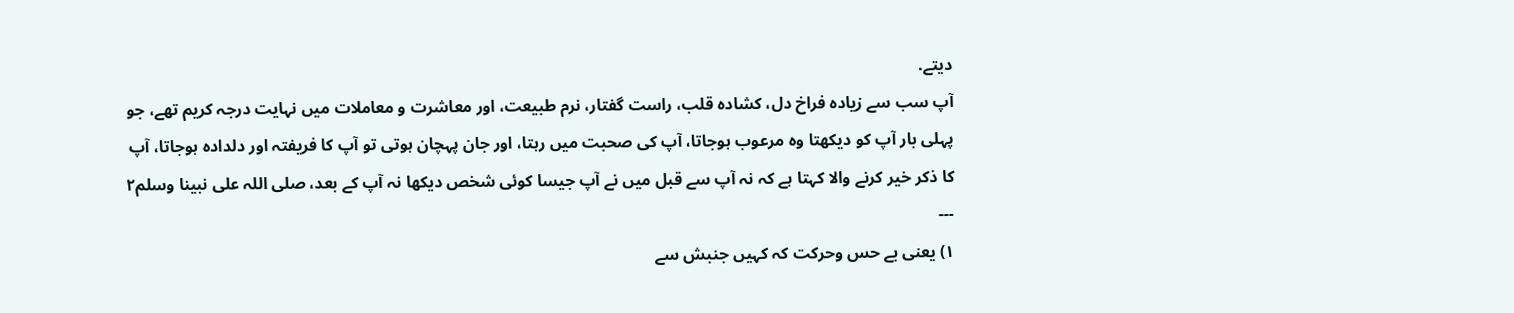دیتے.
آپ سب سے زیادہ فراخ دل، کشادہ قلب، راست گفتار، نرم طبیعت، اور معاشرت و معاملات میں نہایت درجہ کریم تھے، جو پہلی بار آپ کو دیکھتا وہ مرعوب ہوجاتا، آپ کی صحبت میں رہتا، اور جان پہچان ہوتی تو آپ کا فریفتہ اور دلدادہ ہوجاتا، آپ کا ذکر خیر کرنے والا کہتا ہے کہ نہ آپ سے قبل میں نے آپ جیسا کوئی شخص دیکھا نہ آپ کے بعد، صلی اللہ علی نبينا وسلم٢
---
١) یعنی بے حس وحرکت کہ کہیں جنبش سے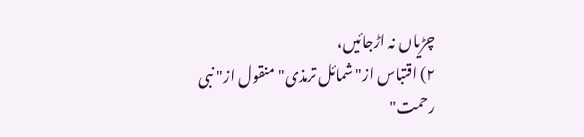چڑیاں نہ اڑجائیں،
٢) اقتباس از"شمائل ترمذی" منقول از" نبی رحمت"